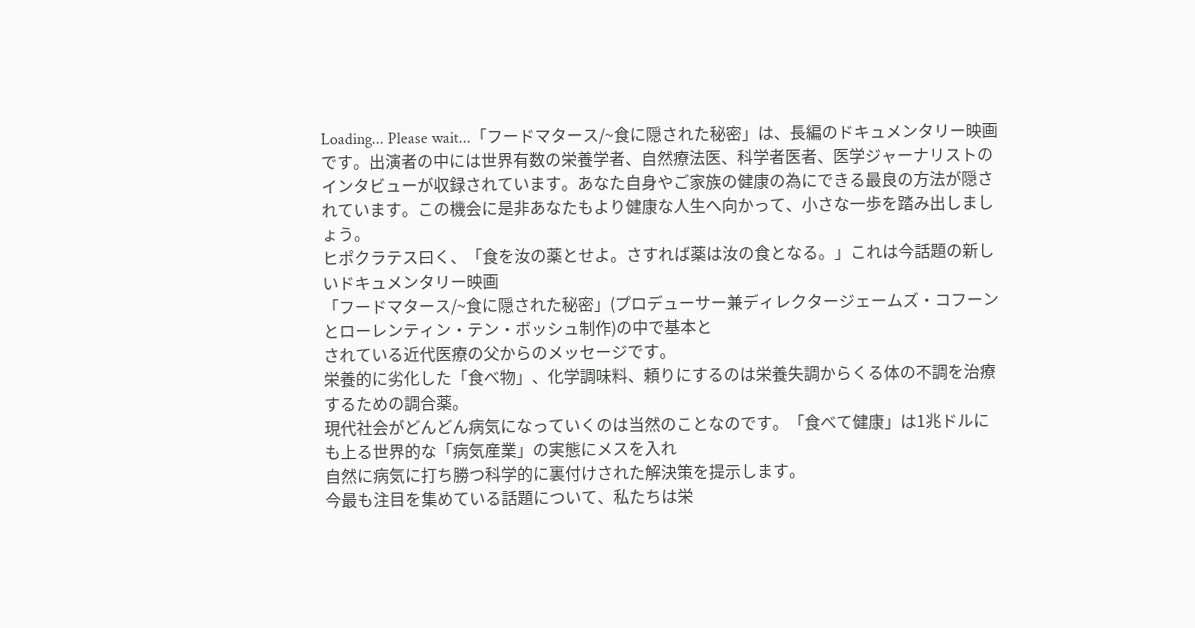Loading... Please wait...「フードマタース/~食に隠された秘密」は、長編のドキュメンタリー映画です。出演者の中には世界有数の栄養学者、自然療法医、科学者医者、医学ジャーナリストのインタビューが収録されています。あなた自身やご家族の健康の為にできる最良の方法が隠されています。この機会に是非あなたもより健康な人生へ向かって、小さな一歩を踏み出しましょう。
ヒポクラテス曰く、「食を汝の薬とせよ。さすれば薬は汝の食となる。」これは今話題の新しいドキュメンタリー映画
「フードマタース/~食に隠された秘密」(プロデューサー兼ディレクタージェームズ・コフーンとローレンティン・テン・ボッシュ制作)の中で基本と
されている近代医療の父からのメッセージです。
栄養的に劣化した「食べ物」、化学調味料、頼りにするのは栄養失調からくる体の不調を治療するための調合薬。
現代社会がどんどん病気になっていくのは当然のことなのです。「食べて健康」は1兆ドルにも上る世界的な「病気産業」の実態にメスを入れ
自然に病気に打ち勝つ科学的に裏付けされた解決策を提示します。
今最も注目を集めている話題について、私たちは栄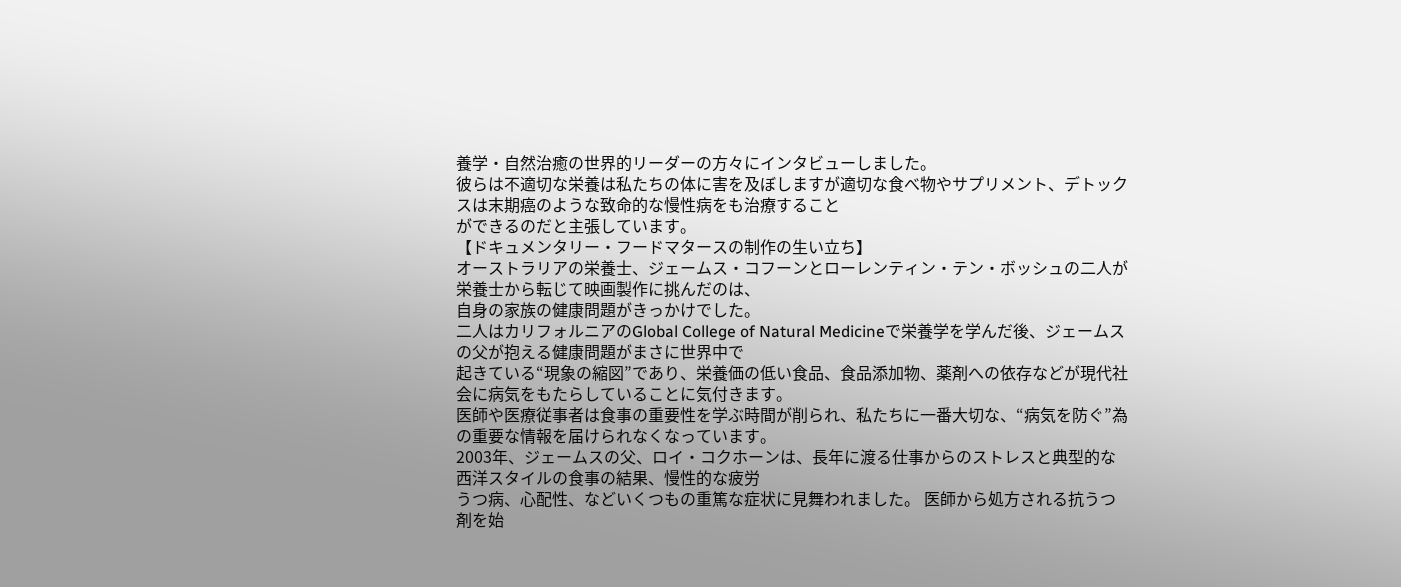養学・自然治癒の世界的リーダーの方々にインタビューしました。
彼らは不適切な栄養は私たちの体に害を及ぼしますが適切な食べ物やサプリメント、デトックスは末期癌のような致命的な慢性病をも治療すること
ができるのだと主張しています。
【ドキュメンタリー・フードマタースの制作の生い立ち】
オーストラリアの栄養士、ジェームス・コフーンとローレンティン・テン・ボッシュの二人が栄養士から転じて映画製作に挑んだのは、
自身の家族の健康問題がきっかけでした。
二人はカリフォルニアのGlobal College of Natural Medicineで栄養学を学んだ後、ジェームスの父が抱える健康問題がまさに世界中で
起きている“現象の縮図”であり、栄養価の低い食品、食品添加物、薬剤への依存などが現代社会に病気をもたらしていることに気付きます。
医師や医療従事者は食事の重要性を学ぶ時間が削られ、私たちに一番大切な、“病気を防ぐ”為の重要な情報を届けられなくなっています。
2003年、ジェームスの父、ロイ・コクホーンは、長年に渡る仕事からのストレスと典型的な西洋スタイルの食事の結果、慢性的な疲労
うつ病、心配性、などいくつもの重篤な症状に見舞われました。 医師から処方される抗うつ剤を始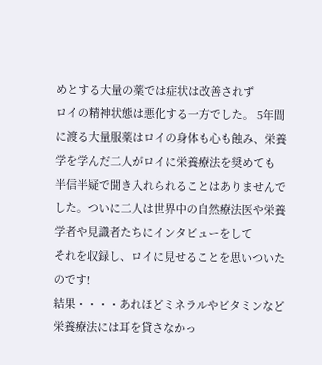めとする大量の薬では症状は改善されず
ロイの精神状態は悪化する一方でした。 5年間に渡る大量服薬はロイの身体も心も蝕み、栄養学を学んだ二人がロイに栄養療法を奨めても
半信半疑で聞き入れられることはありませんでした。ついに二人は世界中の自然療法医や栄養学者や見識者たちにインタビューをして
それを収録し、ロイに見せることを思いついたのです!
結果・・・・あれほどミネラルやビタミンなど栄養療法には耳を貸さなかっ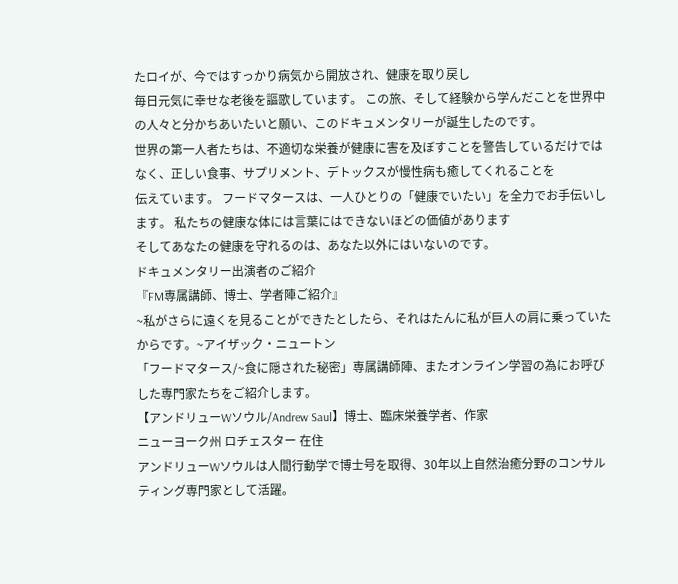たロイが、今ではすっかり病気から開放され、健康を取り戻し
毎日元気に幸せな老後を謳歌しています。 この旅、そして経験から学んだことを世界中の人々と分かちあいたいと願い、このドキュメンタリーが誕生したのです。
世界の第一人者たちは、不適切な栄養が健康に害を及ぼすことを警告しているだけではなく、正しい食事、サプリメント、デトックスが慢性病も癒してくれることを
伝えています。 フードマタースは、一人ひとりの「健康でいたい」を全力でお手伝いします。 私たちの健康な体には言葉にはできないほどの価値があります
そしてあなたの健康を守れるのは、あなた以外にはいないのです。
ドキュメンタリー出演者のご紹介
『FM専属講師、博士、学者陣ご紹介』
~私がさらに遠くを見ることができたとしたら、それはたんに私が巨人の肩に乗っていたからです。~アイザック・ニュートン
「フードマタース/~食に隠された秘密」専属講師陣、またオンライン学習の為にお呼びした専門家たちをご紹介します。
【アンドリューWソウル/Andrew Saul】博士、臨床栄養学者、作家
ニューヨーク州 ロチェスター 在住
アンドリューWソウルは人間行動学で博士号を取得、30年以上自然治癒分野のコンサルティング専門家として活躍。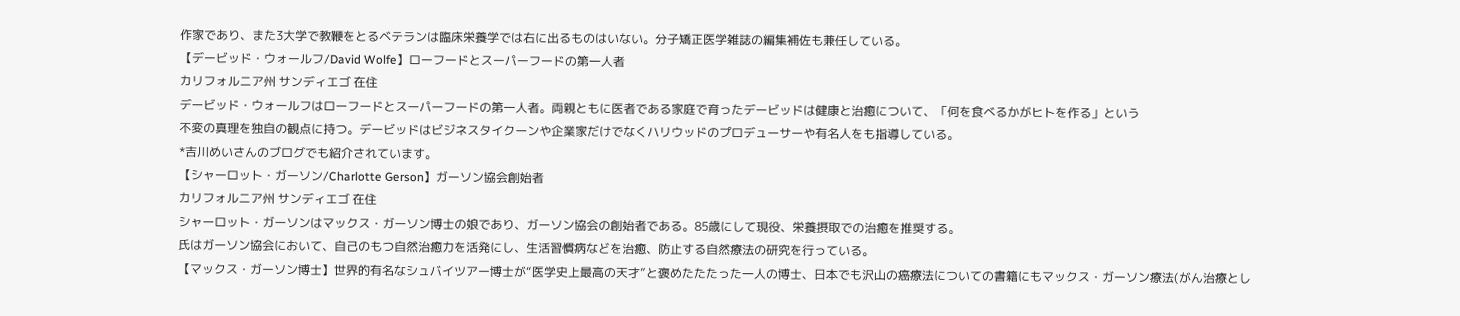作家であり、また3大学で教鞭をとるベテランは臨床栄養学では右に出るものはいない。分子矯正医学雑誌の編集補佐も兼任している。
【デービッド・ウォールフ/David Wolfe】ローフードとスーパーフードの第一人者
カリフォルニア州 サンディエゴ 在住
デービッド・ウォールフはローフードとスーパーフードの第一人者。両親ともに医者である家庭で育ったデービッドは健康と治癒について、「何を食べるかがヒトを作る」という
不変の真理を独自の観点に持つ。デービッドはビジネスタイクーンや企業家だけでなくハリウッドのプロデューサーや有名人をも指導している。
*吉川めいさんのブログでも紹介されています。
【シャーロット・ガーソン/Charlotte Gerson】ガーソン協会創始者
カリフォルニア州 サンディエゴ 在住
シャーロット・ガーソンはマックス・ガーソン博士の娘であり、ガーソン協会の創始者である。85歳にして現役、栄養摂取での治癒を推奨する。
氏はガーソン協会において、自己のもつ自然治癒力を活発にし、生活習慣病などを治癒、防止する自然療法の研究を行っている。
【マックス・ガーソン博士】世界的有名なシュバイツアー博士が“医学史上最高の天才”と褒めたたたった一人の博士、日本でも沢山の癌療法についての書籍にもマックス・ガーソン療法(がん治療とし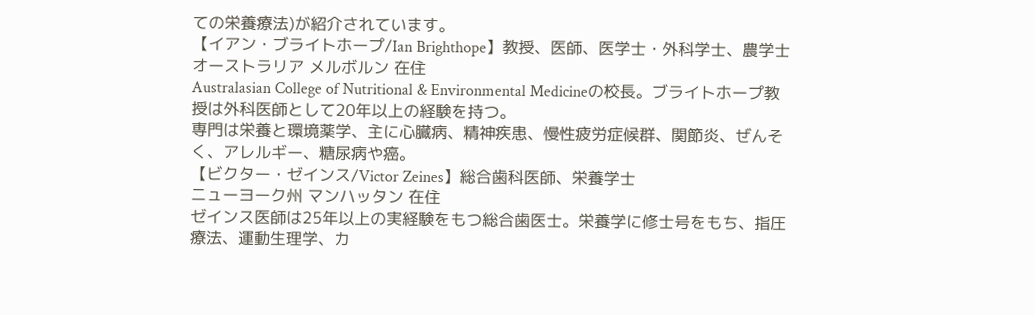ての栄養療法)が紹介されています。
【イアン・ブライトホープ/Ian Brighthope】教授、医師、医学士・外科学士、農学士
オーストラリア メルボルン 在住
Australasian College of Nutritional & Environmental Medicineの校長。ブライトホープ教授は外科医師として20年以上の経験を持つ。
専門は栄養と環境薬学、主に心臓病、精神疾患、慢性疲労症候群、関節炎、ぜんそく、アレルギー、糖尿病や癌。
【ビクター・ゼインス/Victor Zeines】総合歯科医師、栄養学士
ニューヨーク州 マンハッタン 在住
ゼインス医師は25年以上の実経験をもつ総合歯医士。栄養学に修士号をもち、指圧療法、運動生理学、カ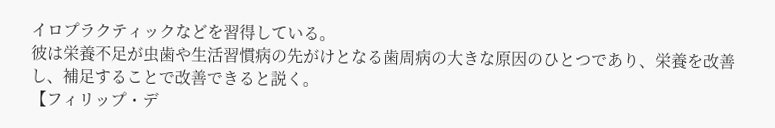イロプラクティックなどを習得している。
彼は栄養不足が虫歯や生活習慣病の先がけとなる歯周病の大きな原因のひとつであり、栄養を改善し、補足することで改善できると説く。
【フィリップ・デ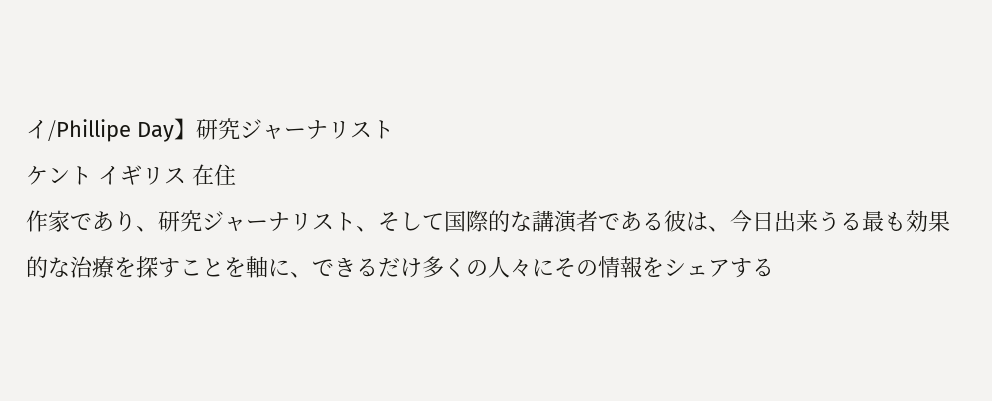イ/Phillipe Day】研究ジャーナリスト
ケント イギリス 在住
作家であり、研究ジャーナリスト、そして国際的な講演者である彼は、今日出来うる最も効果的な治療を探すことを軸に、できるだけ多くの人々にその情報をシェアする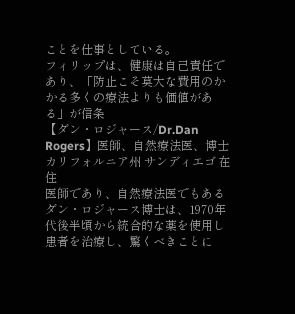ことを仕事としている。
フィリップは、健康は自己責任であり、「防止こそ莫大な費用のかかる多くの療法よりも価値がある」が信条
【ダン・ロジャース/Dr.Dan Rogers】医師、自然療法医、博士
カリフォルニア州 サンディエゴ 在住
医師であり、自然療法医でもあるダン・ロジャース博士は、1970年代後半頃から統合的な薬を使用し患者を治療し、驚くべきことに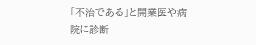「不治である」と開業医や病院に診断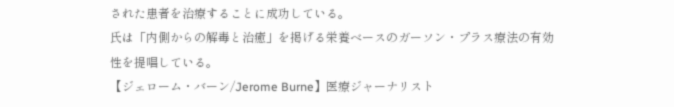された患者を治療することに成功している。
氏は「内側からの解毒と治癒」を掲げる栄養ベースのガーソン・プラス療法の有効性を提唱している。
【ジェローム・バーン/Jerome Burne】医療ジャーナリスト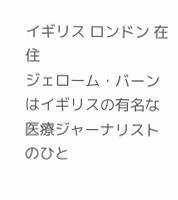イギリス ロンドン 在住
ジェローム・バーンはイギリスの有名な医療ジャーナリストのひと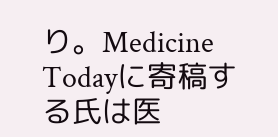り。Medicine Todayに寄稿する氏は医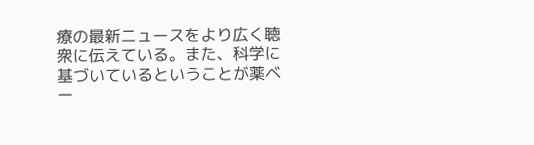療の最新ニュースをより広く聴衆に伝えている。また、科学に基づいているということが薬ベー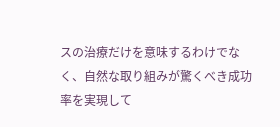スの治療だけを意味するわけでなく、自然な取り組みが驚くべき成功率を実現して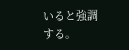いると強調する。